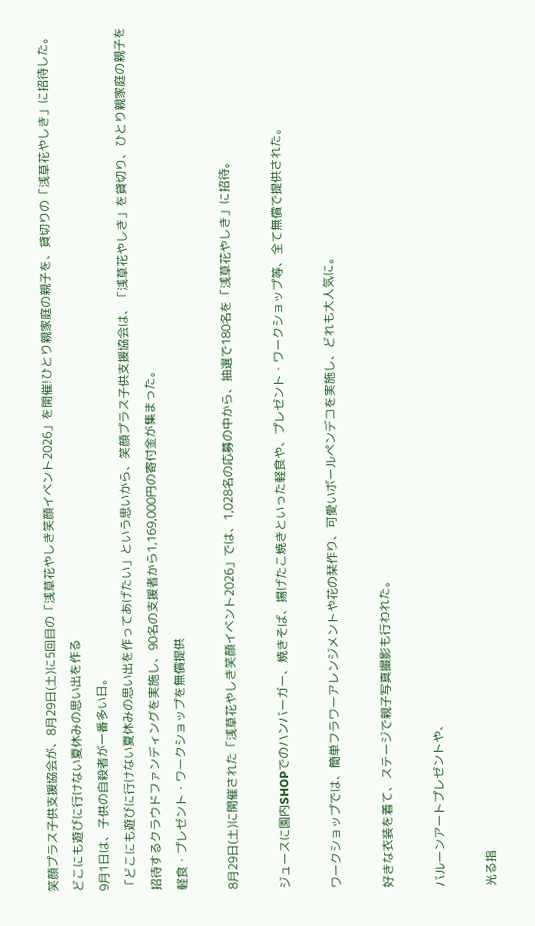笑顔プラス子供支援協会が、8月29日(土)に5回目の「浅草花やしき笑顔イベント2026」を開催!ひとり親家庭の親子を、貸切りの「浅草花やしき」に招待した。
どこにも遊びに行けない夏休みの思い出を作る
9月1日は、子供の自殺者が一番多い日。
「どこにも遊びに行けない夏休みの思い出を作ってあげたい」という思いから、笑顔プラス子供支援協会は、「浅草花やしき」を貸切り、ひとり親家庭の親子を招待するクラウドファンディングを実施し、90名の支援者から1,169,000円の寄付金が集まった。
軽食・プレゼント・ワークショップを無償提供

8月29日(土)に開催された「浅草花やしき笑顔イベント2026」では、1,028名の応募の中から、抽選で180名を「浅草花やしき」に招待。

ジュースに園内SHOPでのハンバーガー、焼きそば、揚げたこ焼きといった軽食や、プレゼント・ワークショップ等、全て無償で提供された。

ワークショップでは、簡単フラワーアレンジメントや花の栞作り、可愛いボールペンデコを実施し、どれも大人気に。

好きな衣装を着て、ステージで親子写真撮影も行われた。

バルーンアートプレゼントや、

光る指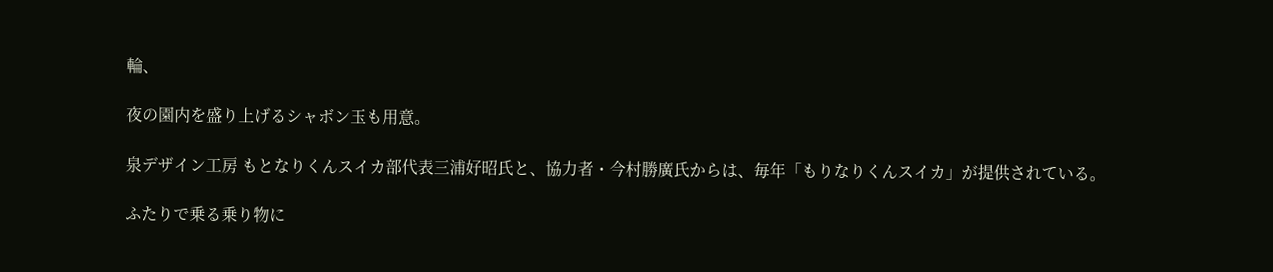輪、

夜の園内を盛り上げるシャボン玉も用意。

泉デザイン工房 もとなりくんスイカ部代表三浦好昭氏と、協力者・今村勝廣氏からは、毎年「もりなりくんスイカ」が提供されている。

ふたりで乗る乗り物に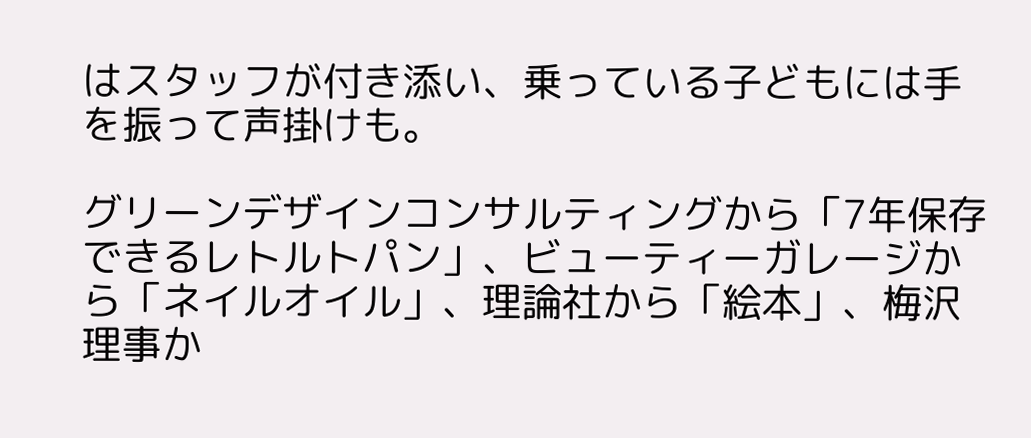はスタッフが付き添い、乗っている子どもには手を振って声掛けも。

グリーンデザインコンサルティングから「7年保存できるレトルトパン」、ビューティーガレージから「ネイルオイル」、理論社から「絵本」、梅沢理事か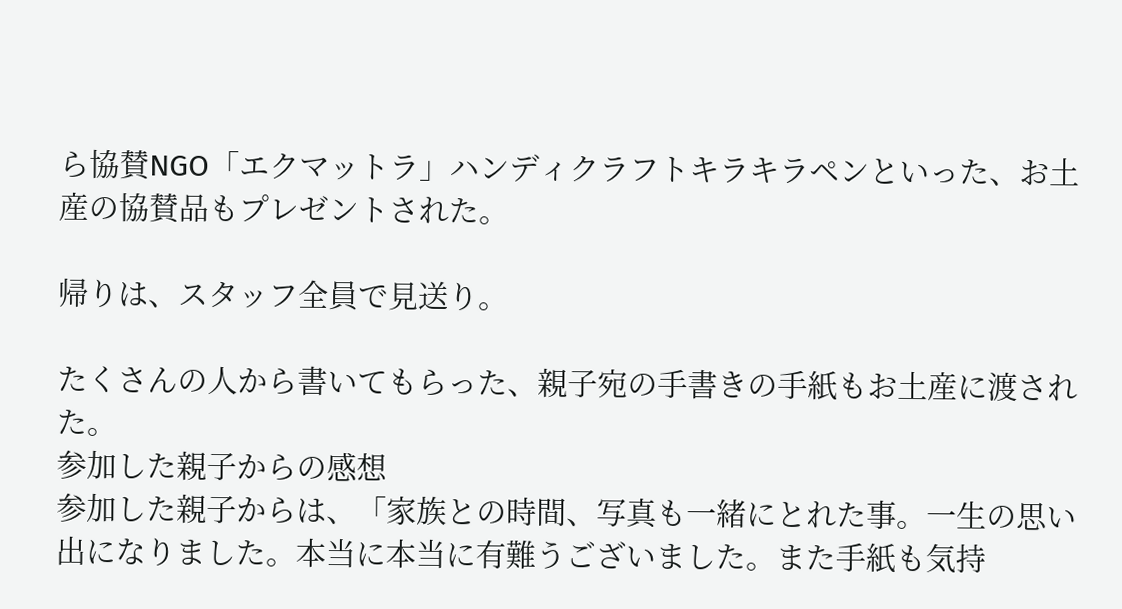ら協賛NGO「エクマットラ」ハンディクラフトキラキラペンといった、お土産の協賛品もプレゼントされた。

帰りは、スタッフ全員で見送り。

たくさんの人から書いてもらった、親子宛の手書きの手紙もお土産に渡された。
参加した親子からの感想
参加した親子からは、「家族との時間、写真も一緒にとれた事。一生の思い出になりました。本当に本当に有難うございました。また手紙も気持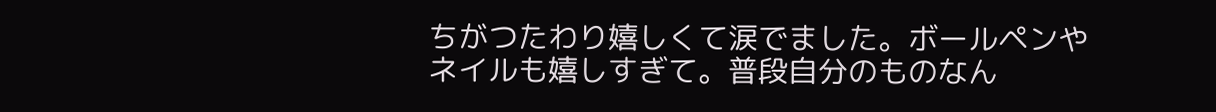ちがつたわり嬉しくて涙でました。ボールペンやネイルも嬉しすぎて。普段自分のものなん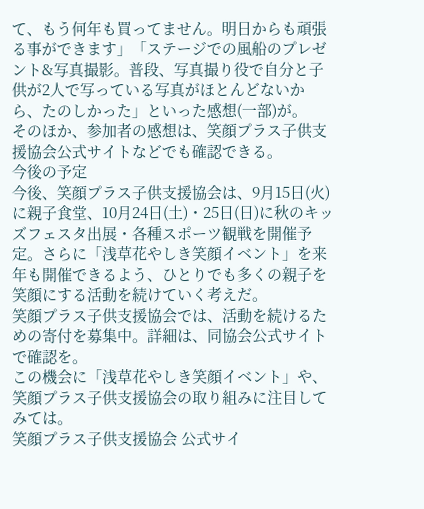て、もう何年も買ってません。明日からも頑張る事ができます」「ステージでの風船のプレゼント&写真撮影。普段、写真撮り役で自分と子供が2人で写っている写真がほとんどないから、たのしかった」といった感想(一部)が。
そのほか、参加者の感想は、笑顔プラス子供支援協会公式サイトなどでも確認できる。
今後の予定
今後、笑顔プラス子供支援協会は、9月15日(火)に親子食堂、10月24日(土)・25日(日)に秋のキッズフェスタ出展・各種スポーツ観戦を開催予定。さらに「浅草花やしき笑顔イベント」を来年も開催できるよう、ひとりでも多くの親子を笑顔にする活動を続けていく考えだ。
笑顔プラス子供支援協会では、活動を続けるための寄付を募集中。詳細は、同協会公式サイトで確認を。
この機会に「浅草花やしき笑顔イベント」や、笑顔プラス子供支援協会の取り組みに注目してみては。
笑顔プラス子供支援協会 公式サイ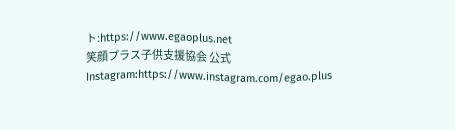ト:https://www.egaoplus.net
笑顔プラス子供支援協会 公式Instagram:https://www.instagram.com/egao.plus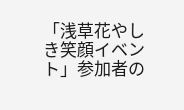「浅草花やしき笑顔イベント」参加者の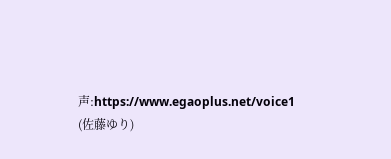声:https://www.egaoplus.net/voice1
(佐藤ゆり)